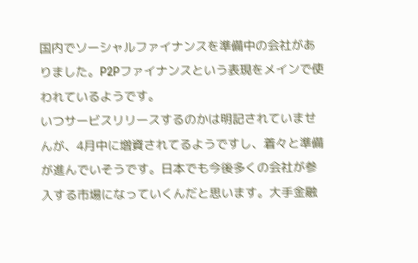国内でソーシャルファイナンスを準備中の会社がありました。P2Pファイナンスという表現をメインで使われているようです。
いつサービスリリースするのかは明記されていませんが、4月中に増資されてるようですし、着々と準備が進んでいそうです。日本でも今後多くの会社が参入する市場になっていくんだと思います。大手金融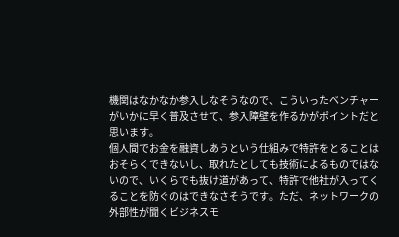機関はなかなか参入しなそうなので、こういったベンチャーがいかに早く普及させて、参入障壁を作るかがポイントだと思います。
個人間でお金を融資しあうという仕組みで特許をとることはおそらくできないし、取れたとしても技術によるものではないので、いくらでも抜け道があって、特許で他社が入ってくることを防ぐのはできなさそうです。ただ、ネットワークの外部性が聞くビジネスモ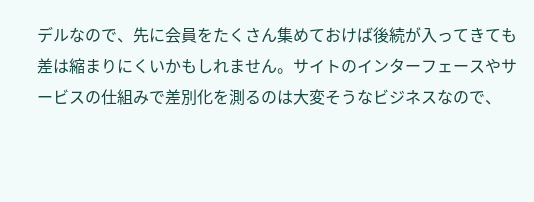デルなので、先に会員をたくさん集めておけば後続が入ってきても差は縮まりにくいかもしれません。サイトのインターフェースやサービスの仕組みで差別化を測るのは大変そうなビジネスなので、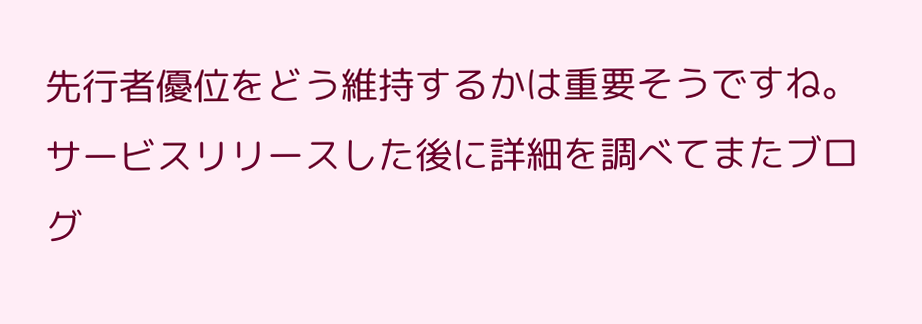先行者優位をどう維持するかは重要そうですね。
サービスリリースした後に詳細を調べてまたブログ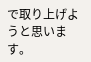で取り上げようと思います。